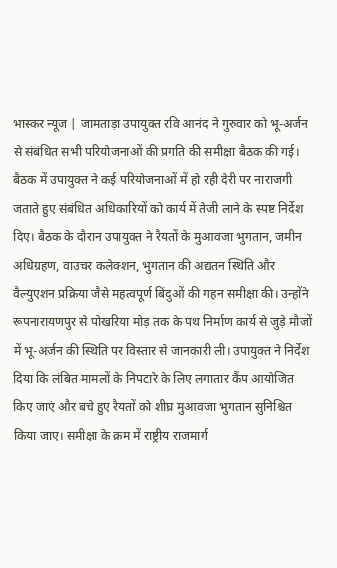भास्कर न्यूज | जामताड़ा उपायुक्त रवि आनंद ने गुरुवार को भू-अर्जन से संबंधित सभी परियोजनाओं की प्रगति की समीक्षा बैठक की गई। बैठक में उपायुक्त ने कई परियोजनाओं में हो रही देरी पर नाराजगी जताते हुए संबंधित अधिकारियों को कार्य में तेजी लाने के स्पष्ट निर्देश दिए। बैठक के दौरान उपायुक्त ने रैयतों के मुआवजा भुगतान, जमीन अधिग्रहण, वाउचर कलेक्शन, भुगतान की अद्यतन स्थिति और वैल्युएशन प्रक्रिया जैसे महत्वपूर्ण बिंदुओं की गहन समीक्षा की। उन्होंने रूपनारायणपुर से पोखरिया मोड़ तक के पथ निर्माण कार्य से जुड़े मौजों में भू-अर्जन की स्थिति पर विस्तार से जानकारी ली। उपायुक्त ने निर्देश दिया कि लंबित मामलों के निपटारे के लिए लगातार कैंप आयोजित किए जाएं और बचे हुए रैयतों को शीघ्र मुआवजा भुगतान सुनिश्चित किया जाए। समीक्षा के क्रम में राष्ट्रीय राजमार्ग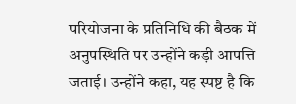परियोजना के प्रतिनिधि की बैठक में अनुपस्थिति पर उन्होंने कड़ी आपत्ति जताई। उन्होंने कहा, यह स्पष्ट है कि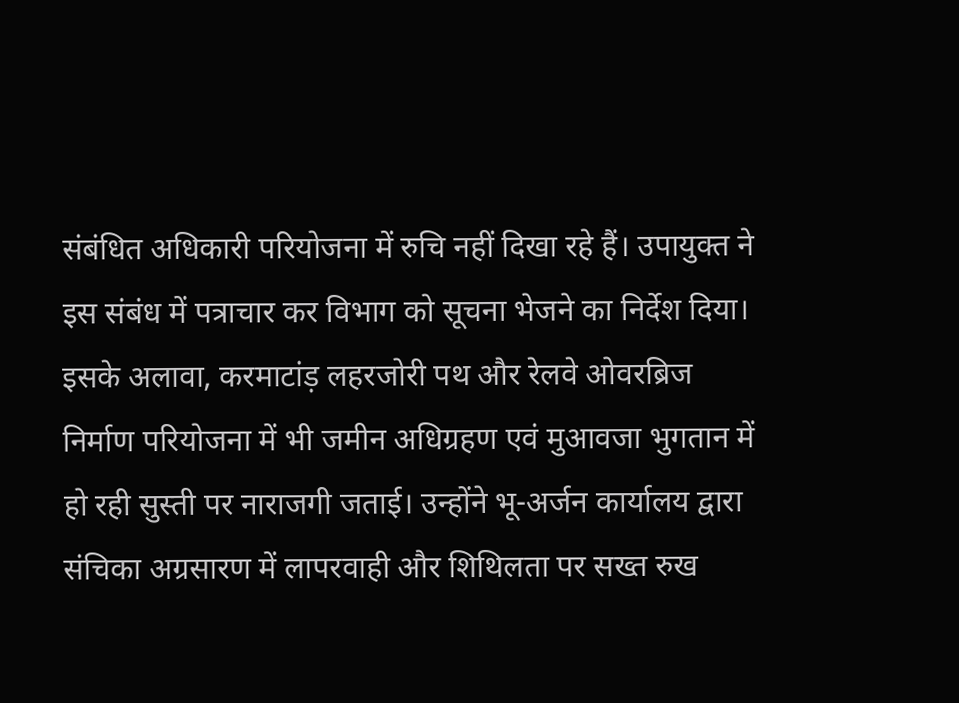संबंधित अधिकारी परियोजना में रुचि नहीं दिखा रहे हैं। उपायुक्त ने इस संबंध में पत्राचार कर विभाग को सूचना भेजने का निर्देश दिया। इसके अलावा, करमाटांड़ लहरजोरी पथ और रेलवे ओवरब्रिज निर्माण परियोजना में भी जमीन अधिग्रहण एवं मुआवजा भुगतान में हो रही सुस्ती पर नाराजगी जताई। उन्होंने भू-अर्जन कार्यालय द्वारा संचिका अग्रसारण में लापरवाही और शिथिलता पर सख्त रुख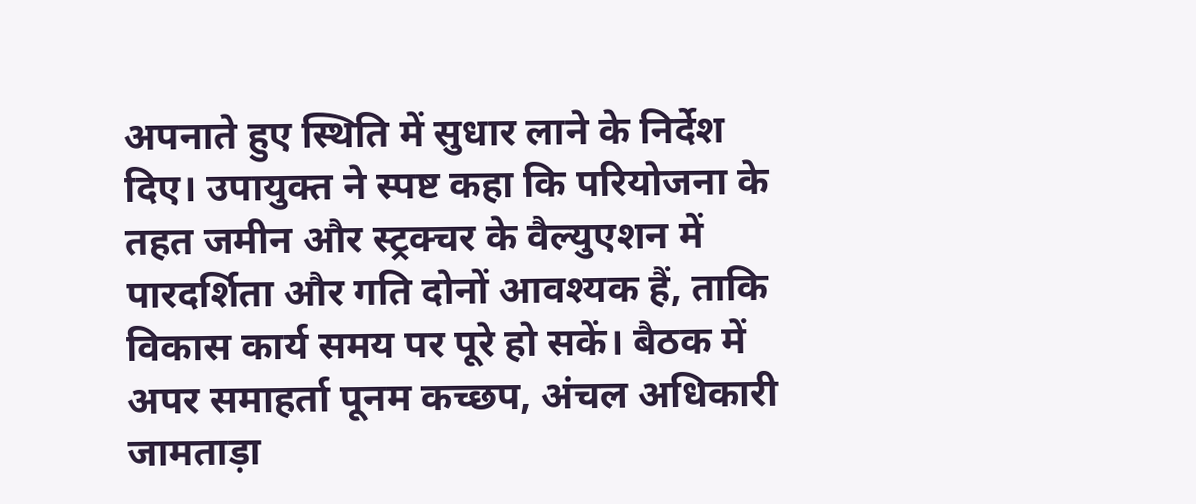अपनाते हुए स्थिति में सुधार लाने के निर्देश दिए। उपायुक्त ने स्पष्ट कहा कि परियोजना के तहत जमीन और स्ट्रक्चर के वैल्युएशन में पारदर्शिता और गति दोनों आवश्यक हैं, ताकि विकास कार्य समय पर पूरे हो सकें। बैठक में अपर समाहर्ता पूनम कच्छप, अंचल अधिकारी जामताड़ा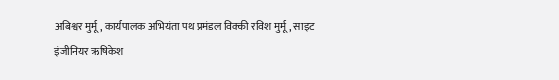अबिश्वर मुर्मू, कार्यपालक अभियंता पथ प्रमंडल विक्की रविश मुर्मू, साइट इंजीनियर ऋषिकेश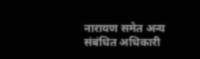नारायण समेत अन्य संबंधित अधिकारी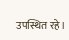उपस्थित रहे।